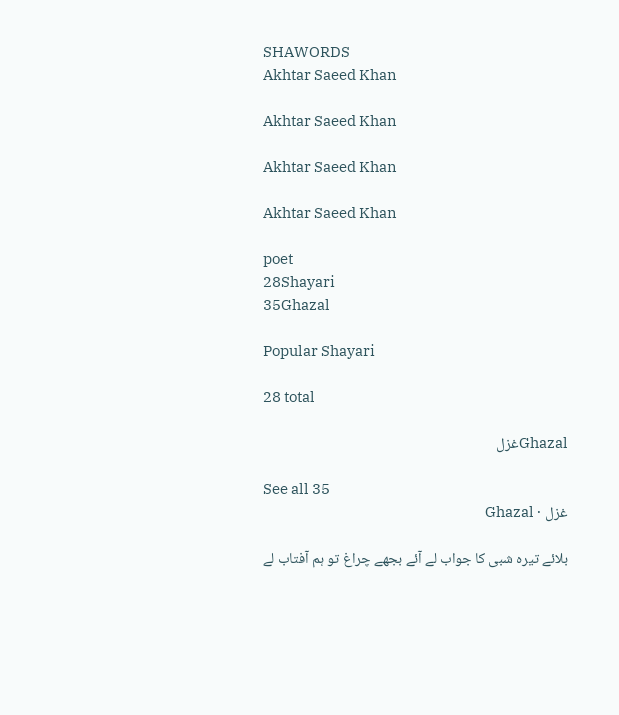SHAWORDS
Akhtar Saeed Khan

Akhtar Saeed Khan

Akhtar Saeed Khan

Akhtar Saeed Khan

poet
28Shayari
35Ghazal

Popular Shayari

28 total

Ghazalغزل

See all 35
غزل · Ghazal

بلائے تیرہ شبی کا جواب لے آئے بجھے چراغ تو ہم آفتاب لے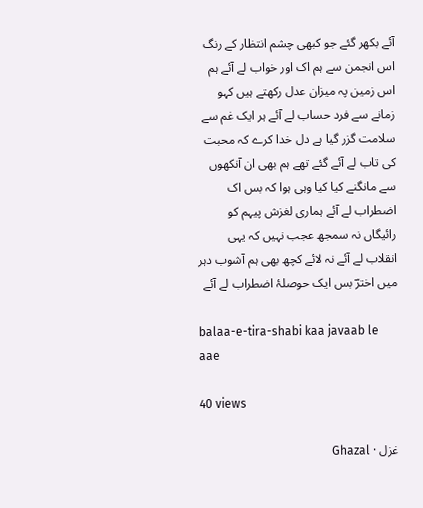آئے بکھر گئے جو کبھی چشم انتظار کے رنگ اس انجمن سے ہم اک اور خواب لے آئے ہم اس زمین پہ میزان عدل رکھتے ہیں کہو زمانے سے فرد حساب لے آئے ہر ایک غم سے سلامت گزر گیا ہے دل خدا کرے کہ محبت کی تاب لے آئے گئے تھے ہم بھی ان آنکھوں سے مانگنے کیا کیا وہی ہوا کہ بس اک اضطراب لے آئے ہماری لغزش پیہم کو رائیگاں نہ سمجھ عجب نہیں کہ یہی انقلاب لے آئے نہ لائے کچھ بھی ہم آشوب دہر میں اخترؔ بس ایک حوصلۂ اضطراب لے آئے

balaa-e-tira-shabi kaa javaab le aae

40 views

غزل · Ghazal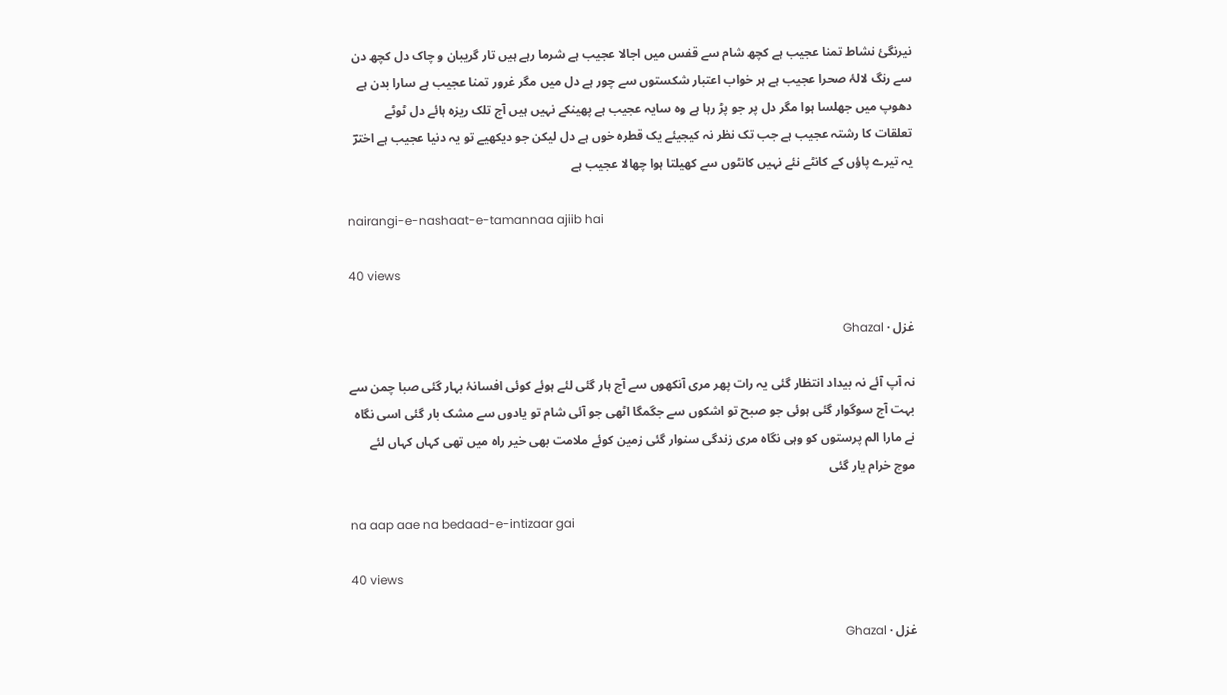نیرنگیٔ نشاط تمنا عجیب ہے کچھ شام سے قفس میں اجالا عجیب ہے شرما رہے ہیں تار گریبان و چاک دل کچھ دن سے رنگ لالۂ صحرا عجیب ہے ہر خواب اعتبار شکستوں سے چور ہے دل میں مگر غرور تمنا عجیب ہے سارا بدن ہے دھوپ میں جھلسا ہوا مگر دل پر جو پڑ رہا ہے وہ سایہ عجیب ہے پھینکے نہیں ہیں آج تلک ریزہ ہائے دل ٹوٹے تعلقات کا رشتہ عجیب ہے جب تک نظر نہ کیجیئے یک قطرہ خوں ہے دل لیکن جو دیکھیے تو یہ دنیا عجیب ہے اخترؔ یہ تیرے پاؤں کے کانٹے نئے نہیں کانٹوں سے کھیلتا ہوا چھالا عجیب ہے

nairangi-e-nashaat-e-tamannaa ajiib hai

40 views

غزل · Ghazal

نہ آپ آئے نہ بیداد انتظار گئی یہ رات پھر مری آنکھوں سے آج ہار گئی لئے ہوئے کوئی افسانۂ بہار گئی صبا چمن سے بہت آج سوگوار گئی ہوئی جو صبح تو اشکوں سے جگمگا اٹھی جو آئی شام تو یادوں سے مشک بار گئی اسی نگاہ نے مارا الم پرستوں کو وہی نگاہ مری زندگی سنوار گئی زمین کوئے ملامت بھی خیر راہ میں تھی کہاں کہاں لئے موج خرام یار گئی

na aap aae na bedaad-e-intizaar gai

40 views

غزل · Ghazal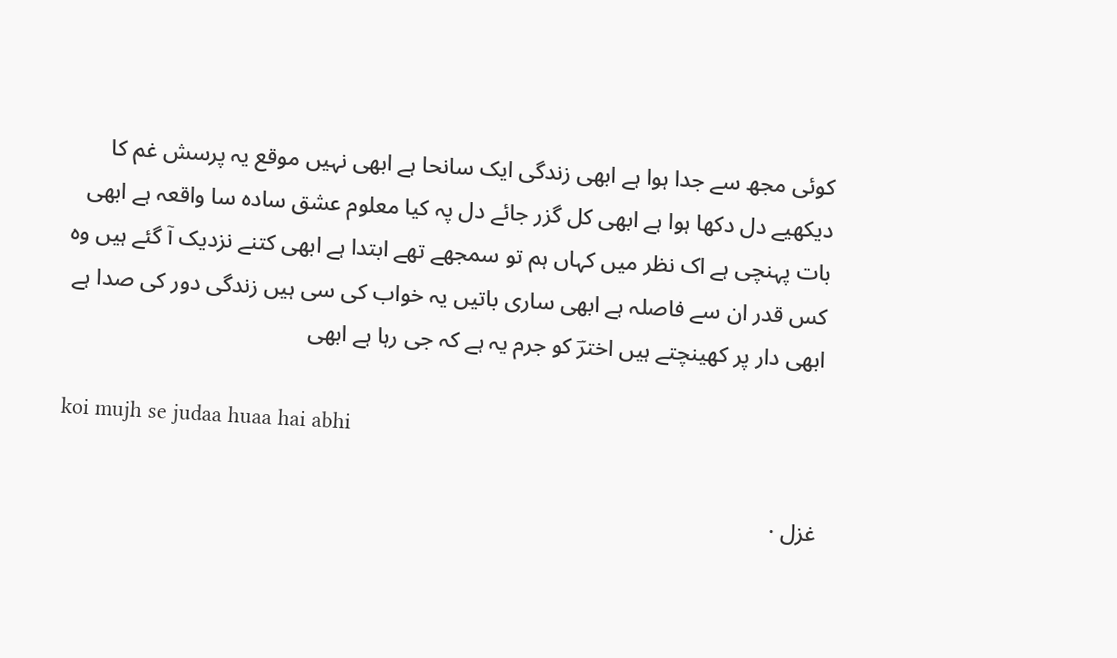کوئی مجھ سے جدا ہوا ہے ابھی زندگی ایک سانحا ہے ابھی نہیں موقع یہ پرسش غم کا دیکھیے دل دکھا ہوا ہے ابھی کل گزر جائے دل پہ کیا معلوم عشق سادہ سا واقعہ ہے ابھی بات پہنچی ہے اک نظر میں کہاں ہم تو سمجھے تھے ابتدا ہے ابھی کتنے نزدیک آ گئے ہیں وہ کس قدر ان سے فاصلہ ہے ابھی ساری باتیں یہ خواب کی سی ہیں زندگی دور کی صدا ہے ابھی دار پر کھینچتے ہیں اخترؔ کو جرم یہ ہے کہ جی رہا ہے ابھی

koi mujh se judaa huaa hai abhi

غزل ·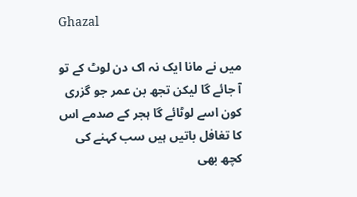Ghazal

میں نے مانا ایک نہ اک دن لوٹ کے تو آ جائے گا لیکن تجھ بن عمر جو گزری کون اسے لوٹائے گا ہجر کے صدمے اس کا تغافل باتیں ہیں سب کہنے کی کچھ بھی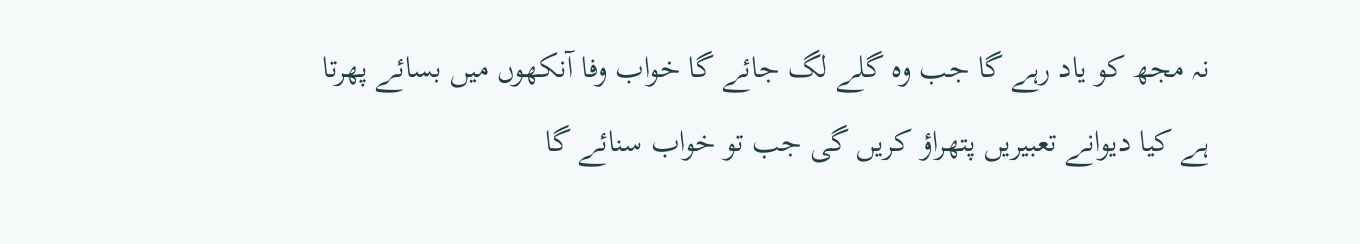نہ مجھ کو یاد رہے گا جب وہ گلے لگ جائے گا خواب وفا آنکھوں میں بسائے پھرتا ہے کیا دیوانے تعبیریں پتھراؤ کریں گی جب تو خواب سنائے گا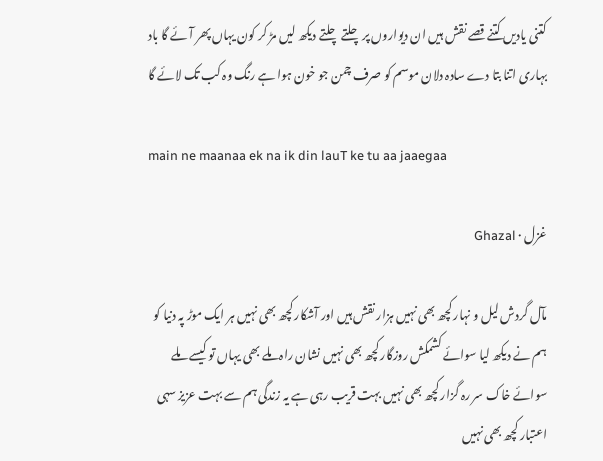کتنی یادیں کتنے قصے نقش ہیں ان دیواروں پر چلتے چلتے دیکھ لیں مڑ کر کون یہاں پھر آئے گا باد بہاری اتنا بتا دے سادہ دلان موسم کو صرف چمن جو خون ہوا ہے رنگ وہ کب تک لائے گا

main ne maanaa ek na ik din lauT ke tu aa jaaegaa

غزل · Ghazal

مآل گردش لیل و نہار کچھ بھی نہیں ہزار نقش ہیں اور آشکار کچھ بھی نہیں ہر ایک موڑ پہ دنیا کو ہم نے دیکھ لیا سوائے کشمکش روزگار کچھ بھی نہیں نشان راہ ملے بھی یہاں تو کیسے ملے سوائے خاک سر رہ گزار کچھ بھی نہیں بہت قریب رہی ہے یہ زندگی ہم سے بہت عزیز سہی اعتبار کچھ بھی نہیں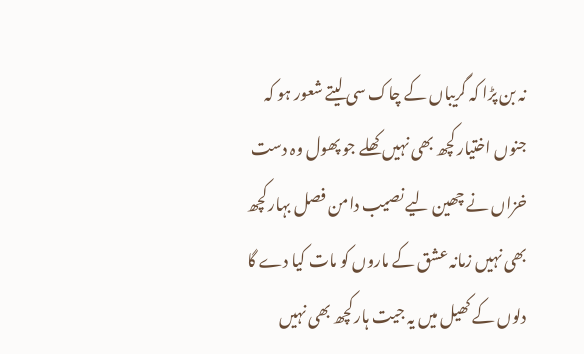نہ بن پڑا کہ گریباں کے چاک سی لیتے شعور ہو کہ جنوں اختیار کچھ بھی نہیں کھلے جو پھول وہ دست خزاں نے چھین لیے نصیب دامن فصل بہار کچھ بھی نہیں زمانہ عشق کے ماروں کو مات کیا دے گا دلوں کے کھیل میں یہ جیت ہار کچھ بھی نہیں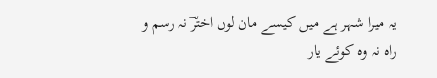یہ میرا شہر ہے میں کیسے مان لوں اخترؔ نہ رسم و راہ نہ وہ کوئے یار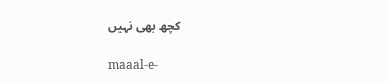کچھ بھی نہیں

maaal-e-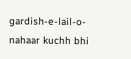gardish-e-lail-o-nahaar kuchh bhi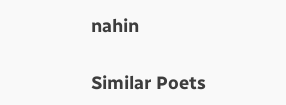nahin

Similar Poets